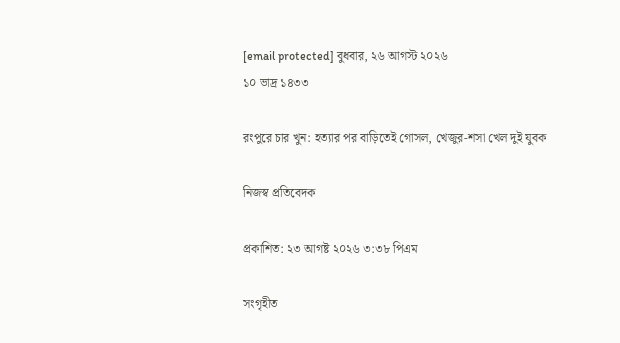[email protected] বুধবার, ২৬ আগস্ট ২০২৬
১০ ভাদ্র ১৪৩৩

রংপুরে চার খুন: হত্যার পর বাড়িতেই গোসল, খেজুর-শসা খেল দুই যুবক

নিজস্ব প্রতিবেদক

প্রকাশিত: ২৩ আগষ্ট ২০২৬ ৩:৩৮ পিএম

সংগৃহীত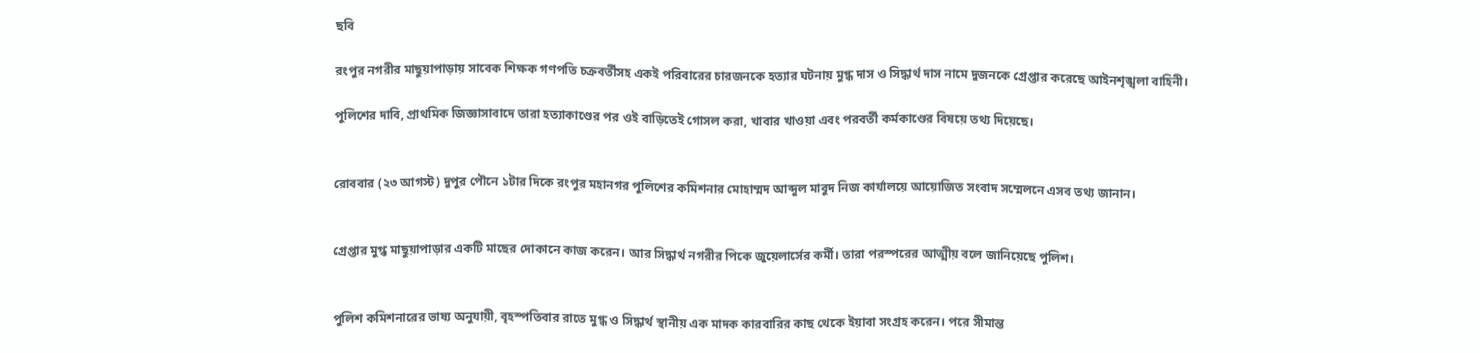ছবি

রংপুর নগরীর মাছুয়াপাড়ায় সাবেক শিক্ষক গণপতি চক্রবর্তীসহ একই পরিবারের চারজনকে হত্যার ঘটনায় মুগ্ধ দাস ও সিদ্ধার্থ দাস নামে দুজনকে গ্রেপ্তার করেছে আইনশৃঙ্খলা বাহিনী।

পুলিশের দাবি, প্রাথমিক জিজ্ঞাসাবাদে তারা হত্যাকাণ্ডের পর ওই বাড়িতেই গোসল করা, খাবার খাওয়া এবং পরবর্তী কর্মকাণ্ডের বিষয়ে তথ্য দিয়েছে।


রোববার (২৩ আগস্ট) দুপুর পৌনে ১টার দিকে রংপুর মহানগর পুলিশের কমিশনার মোহাম্মদ আব্দুল মাবুদ নিজ কার্যালয়ে আয়োজিত সংবাদ সম্মেলনে এসব তথ্য জানান।


গ্রেপ্তার মুগ্ধ মাছুয়াপাড়ার একটি মাছের দোকানে কাজ করেন। আর সিদ্ধার্থ নগরীর পিকে জুয়েলার্সের কর্মী। তারা পরস্পরের আত্মীয় বলে জানিয়েছে পুলিশ।


পুলিশ কমিশনারের ভাষ্য অনুযায়ী, বৃহস্পতিবার রাতে মুগ্ধ ও সিদ্ধার্থ স্থানীয় এক মাদক কারবারির কাছ থেকে ইয়াবা সংগ্রহ করেন। পরে সীমান্ত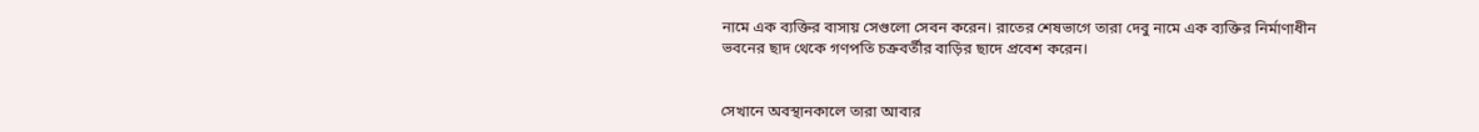নামে এক ব্যক্তির বাসায় সেগুলো সেবন করেন। রাতের শেষভাগে তারা দেবু নামে এক ব্যক্তির নির্মাণাধীন ভবনের ছাদ থেকে গণপতি চক্রবর্তীর বাড়ির ছাদে প্রবেশ করেন।


সেখানে অবস্থানকালে তারা আবার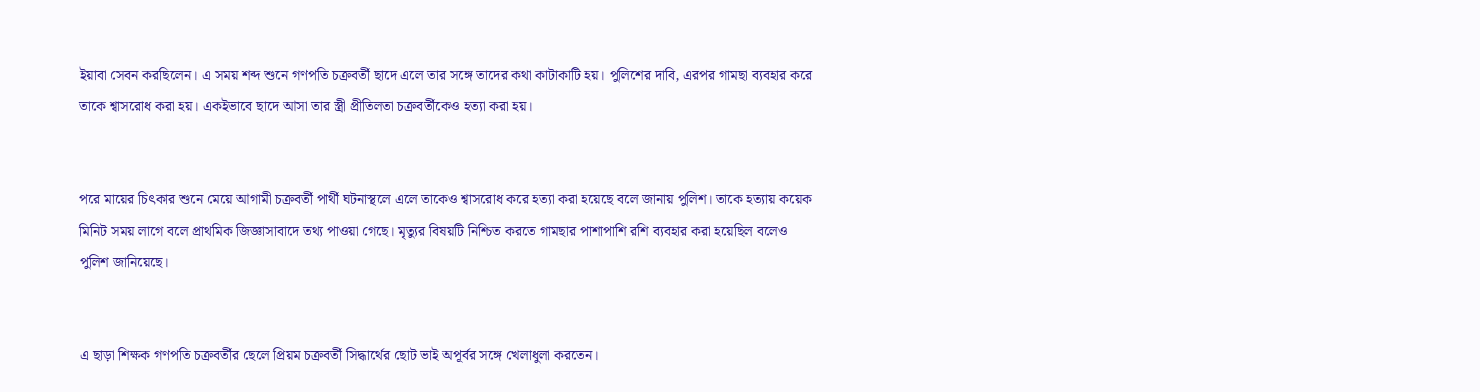ইয়াবা সেবন করছিলেন। এ সময় শব্দ শুনে গণপতি চক্রবর্তী ছাদে এলে তার সঙ্গে তাদের কথা কাটাকাটি হয়। পুলিশের দাবি, এরপর গামছা ব্যবহার করে তাকে শ্বাসরোধ করা হয়। একইভাবে ছাদে আসা তার স্ত্রী প্রীতিলতা চক্রবর্তীকেও হত্যা করা হয়।


পরে মায়ের চিৎকার শুনে মেয়ে আগামী চক্রবর্তী পার্থী ঘটনাস্থলে এলে তাকেও শ্বাসরোধ করে হত্যা করা হয়েছে বলে জানায় পুলিশ। তাকে হত্যায় কয়েক মিনিট সময় লাগে বলে প্রাথমিক জিজ্ঞাসাবাদে তথ্য পাওয়া গেছে। মৃত্যুর বিষয়টি নিশ্চিত করতে গামছার পাশাপাশি রশি ব্যবহার করা হয়েছিল বলেও পুলিশ জানিয়েছে।


এ ছাড়া শিক্ষক গণপতি চক্রবর্তীর ছেলে প্রিয়ম চক্রবর্তী সিদ্ধার্থের ছোট ভাই অপূর্বর সঙ্গে খেলাধুলা করতেন।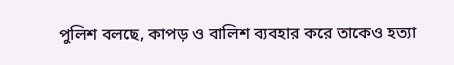পুলিশ বলছে, কাপড় ও বালিশ ব্যবহার করে তাকেও হত্যা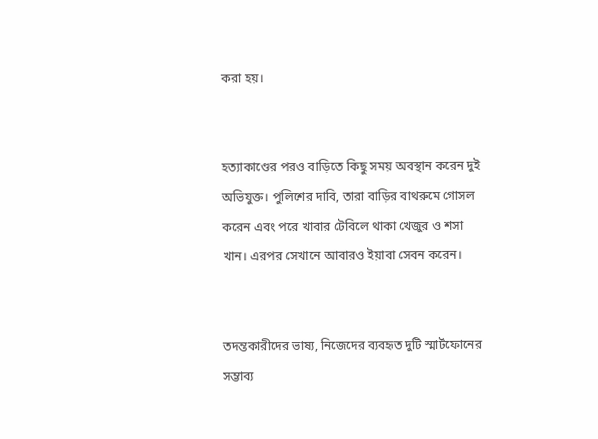করা হয়।


হত্যাকাণ্ডের পরও বাড়িতে কিছু সময় অবস্থান করেন দুই অভিযুক্ত। পুলিশের দাবি, তারা বাড়ির বাথরুমে গোসল করেন এবং পরে খাবার টেবিলে থাকা খেজুর ও শসা খান। এরপর সেখানে আবারও ইয়াবা সেবন করেন।


তদন্তকারীদের ভাষ্য, নিজেদের ব্যবহৃত দুটি স্মার্টফোনের সম্ভাব্য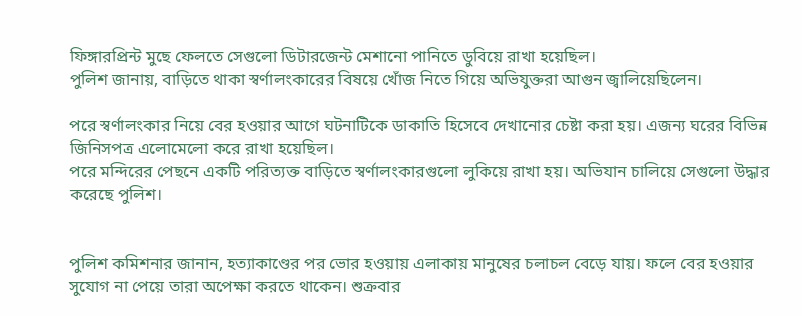ফিঙ্গারপ্রিন্ট মুছে ফেলতে সেগুলো ডিটারজেন্ট মেশানো পানিতে ডুবিয়ে রাখা হয়েছিল।
পুলিশ জানায়, বাড়িতে থাকা স্বর্ণালংকারের বিষয়ে খোঁজ নিতে গিয়ে অভিযুক্তরা আগুন জ্বালিয়েছিলেন।

পরে স্বর্ণালংকার নিয়ে বের হওয়ার আগে ঘটনাটিকে ডাকাতি হিসেবে দেখানোর চেষ্টা করা হয়। এজন্য ঘরের বিভিন্ন জিনিসপত্র এলোমেলো করে রাখা হয়েছিল।
পরে মন্দিরের পেছনে একটি পরিত্যক্ত বাড়িতে স্বর্ণালংকারগুলো লুকিয়ে রাখা হয়। অভিযান চালিয়ে সেগুলো উদ্ধার করেছে পুলিশ।


পুলিশ কমিশনার জানান, হত্যাকাণ্ডের পর ভোর হওয়ায় এলাকায় মানুষের চলাচল বেড়ে যায়। ফলে বের হওয়ার সুযোগ না পেয়ে তারা অপেক্ষা করতে থাকেন। শুক্রবার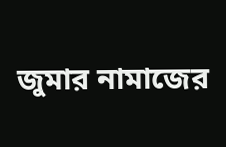জুমার নামাজের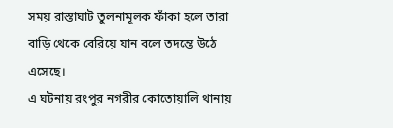সময় রাস্তাঘাট তুলনামূলক ফাঁকা হলে তারা বাড়ি থেকে বেরিয়ে যান বলে তদন্তে উঠে এসেছে।
এ ঘটনায় রংপুর নগরীর কোতোয়ালি থানায়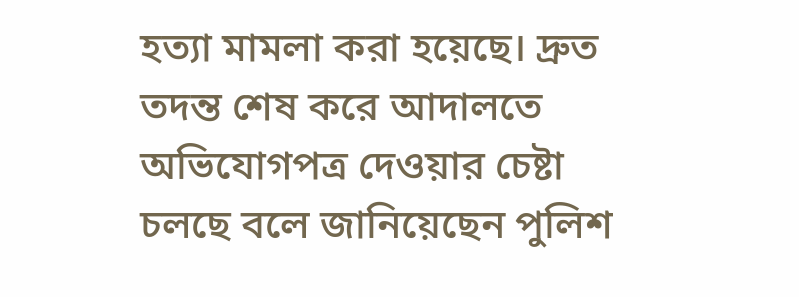হত্যা মামলা করা হয়েছে। দ্রুত তদন্ত শেষ করে আদালতে অভিযোগপত্র দেওয়ার চেষ্টা চলছে বলে জানিয়েছেন পুলিশ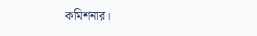কমিশনার।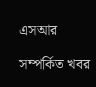এসআর

সম্পর্কিত খবর